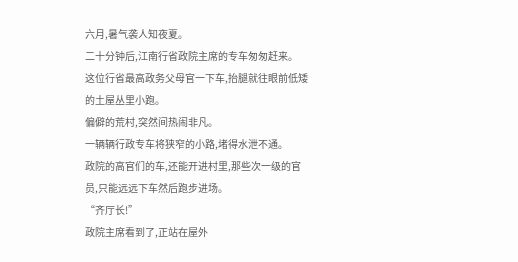六月,暑气袭人知夜夏。
二十分钟后,江南行省政院主席的专车匆匆赶来。
这位行省最高政务父母官一下车,抬腿就往眼前低矮的土屋丛里小跑。
偏僻的荒村,突然间热闹非凡。
一辆辆行政专车将狭窄的小路,堵得水泄不通。
政院的高官们的车,还能开进村里,那些次一级的官员,只能远远下车然后跑步进场。
“齐厅长!”
政院主席看到了,正站在屋外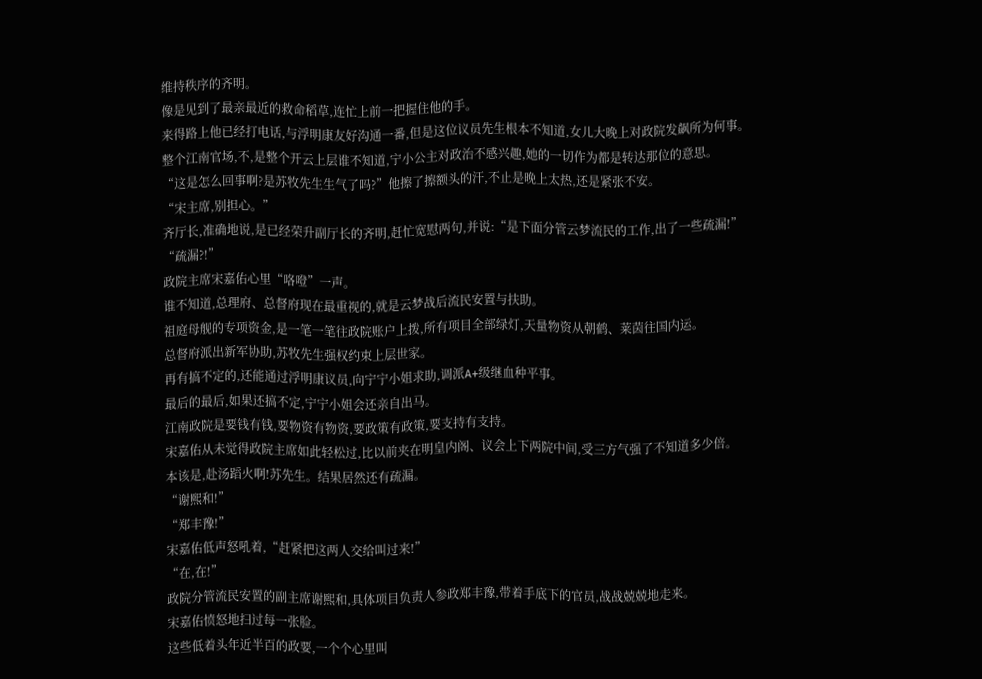维持秩序的齐明。
像是见到了最亲最近的救命稻草,连忙上前一把握住他的手。
来得路上他已经打电话,与浮明康友好沟通一番,但是这位议员先生根本不知道,女儿大晚上对政院发飙所为何事。
整个江南官场,不,是整个开云上层谁不知道,宁小公主对政治不感兴趣,她的一切作为都是转达那位的意思。
“这是怎么回事啊?是苏牧先生生气了吗?”他擦了擦额头的汗,不止是晚上太热,还是紧张不安。
“宋主席,别担心。”
齐厅长,准确地说,是已经荣升副厅长的齐明,赶忙宽慰两句,并说:“是下面分管云梦流民的工作,出了一些疏漏!”
“疏漏?!”
政院主席宋嘉佑心里“咯噔”一声。
谁不知道,总理府、总督府现在最重视的,就是云梦战后流民安置与扶助。
祖庭母舰的专项资金,是一笔一笔往政院账户上拨,所有项目全部绿灯,天量物资从朝鹤、莱茵往国内运。
总督府派出新军协助,苏牧先生强权约束上层世家。
再有搞不定的,还能通过浮明康议员,向宁宁小姐求助,调派A+级继血种平事。
最后的最后,如果还搞不定,宁宁小姐会还亲自出马。
江南政院是要钱有钱,要物资有物资,要政策有政策,要支持有支持。
宋嘉佑从未觉得政院主席如此轻松过,比以前夹在明皇内阁、议会上下两院中间,受三方气强了不知道多少倍。
本该是,赴汤蹈火啊!苏先生。结果居然还有疏漏。
“谢熙和!”
“郑丰豫!”
宋嘉佑低声怒吼着,“赶紧把这两人交给叫过来!”
“在,在!”
政院分管流民安置的副主席谢熙和,具体项目负责人参政郑丰豫,带着手底下的官员,战战兢兢地走来。
宋嘉佑愤怒地扫过每一张脸。
这些低着头年近半百的政要,一个个心里叫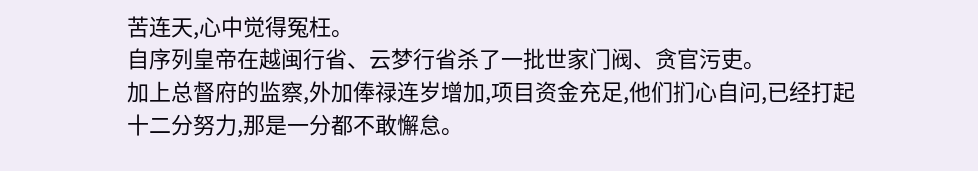苦连天,心中觉得冤枉。
自序列皇帝在越闽行省、云梦行省杀了一批世家门阀、贪官污吏。
加上总督府的监察,外加俸禄连岁增加,项目资金充足,他们扪心自问,已经打起十二分努力,那是一分都不敢懈怠。